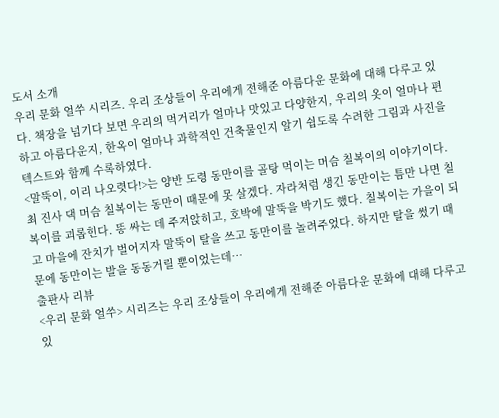도서 소개
우리 문화 얼쑤 시리즈. 우리 조상들이 우리에게 전해준 아름다운 문화에 대해 다루고 있다. 책장을 넘기다 보면 우리의 먹거리가 얼마나 맛있고 다양한지, 우리의 옷이 얼마나 편하고 아름다운지, 한옥이 얼마나 과학적인 건축물인지 알기 쉽도록 수려한 그림과 사진을 텍스트와 함께 수록하였다.
<말뚝이, 이리 나오렷다!>는 양반 도령 동만이를 골탕 먹이는 머슴 칠복이의 이야기이다. 최 진사 댁 머슴 칠복이는 동만이 때문에 못 살겠다. 자라처럼 생긴 동만이는 틈만 나면 칠복이를 괴롭힌다. 똥 싸는 데 주저앉히고, 호박에 말뚝을 박기도 했다. 칠복이는 가을이 되고 마을에 잔치가 벌어지자 말뚝이 탈을 쓰고 동만이를 놀려주었다. 하지만 탈을 썼기 때문에 동만이는 발을 동동거릴 뿐이었는데…
출판사 리뷰
<우리 문화 얼쑤> 시리즈는 우리 조상들이 우리에게 전해준 아름다운 문화에 대해 다루고 있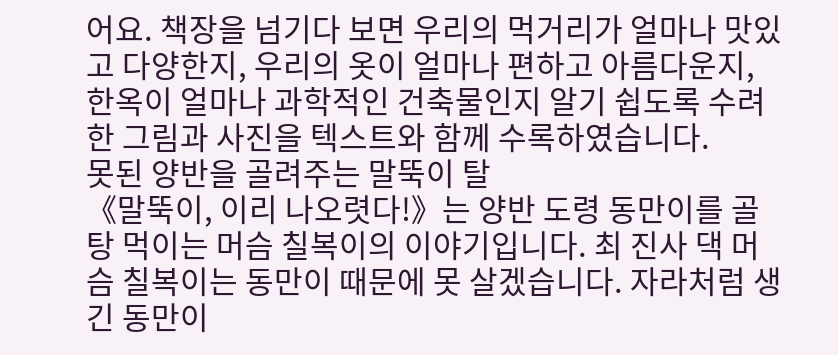어요. 책장을 넘기다 보면 우리의 먹거리가 얼마나 맛있고 다양한지, 우리의 옷이 얼마나 편하고 아름다운지, 한옥이 얼마나 과학적인 건축물인지 알기 쉽도록 수려한 그림과 사진을 텍스트와 함께 수록하였습니다.
못된 양반을 골려주는 말뚝이 탈
《말뚝이, 이리 나오렷다!》는 양반 도령 동만이를 골탕 먹이는 머슴 칠복이의 이야기입니다. 최 진사 댁 머슴 칠복이는 동만이 때문에 못 살겠습니다. 자라처럼 생긴 동만이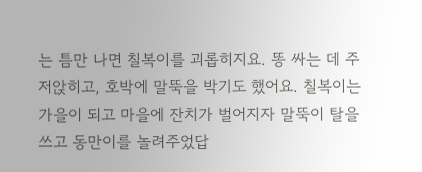는 틈만 나면 칠복이를 괴롭히지요. 똥 싸는 데 주저앉히고, 호박에 말뚝을 박기도 했어요. 칠복이는 가을이 되고 마을에 잔치가 벌어지자 말뚝이 탈을 쓰고 동만이를 놀려주었답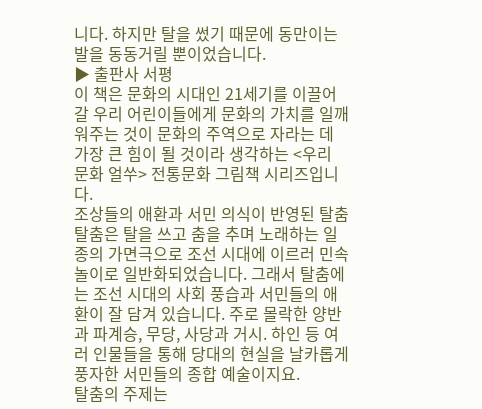니다. 하지만 탈을 썼기 때문에 동만이는 발을 동동거릴 뿐이었습니다.
▶ 출판사 서평
이 책은 문화의 시대인 21세기를 이끌어 갈 우리 어린이들에게 문화의 가치를 일깨워주는 것이 문화의 주역으로 자라는 데 가장 큰 힘이 될 것이라 생각하는 <우리 문화 얼쑤> 전통문화 그림책 시리즈입니다.
조상들의 애환과 서민 의식이 반영된 탈춤
탈춤은 탈을 쓰고 춤을 추며 노래하는 일종의 가면극으로 조선 시대에 이르러 민속놀이로 일반화되었습니다. 그래서 탈춤에는 조선 시대의 사회 풍습과 서민들의 애환이 잘 담겨 있습니다. 주로 몰락한 양반과 파계승, 무당, 사당과 거시. 하인 등 여러 인물들을 통해 당대의 현실을 날카롭게 풍자한 서민들의 종합 예술이지요.
탈춤의 주제는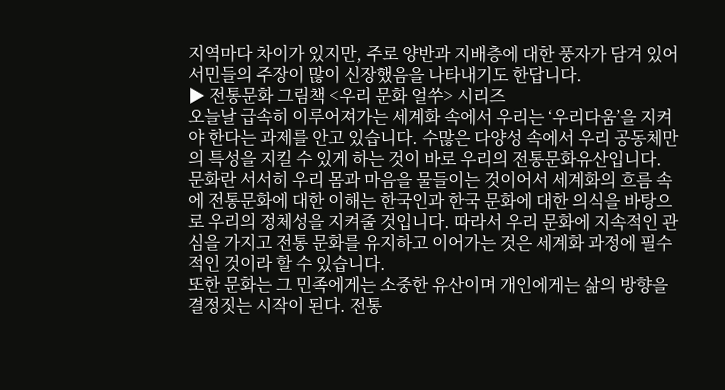지역마다 차이가 있지만, 주로 양반과 지배층에 대한 풍자가 담겨 있어 서민들의 주장이 많이 신장했음을 나타내기도 한답니다.
▶ 전통문화 그림책 <우리 문화 얼쑤> 시리즈
오늘날 급속히 이루어져가는 세계화 속에서 우리는 ‘우리다움’을 지켜야 한다는 과제를 안고 있습니다. 수많은 다양성 속에서 우리 공동체만의 특성을 지킬 수 있게 하는 것이 바로 우리의 전통문화유산입니다.
문화란 서서히 우리 몸과 마음을 물들이는 것이어서 세계화의 흐름 속에 전통문화에 대한 이해는 한국인과 한국 문화에 대한 의식을 바탕으로 우리의 정체성을 지켜줄 것입니다. 따라서 우리 문화에 지속적인 관심을 가지고 전통 문화를 유지하고 이어가는 것은 세계화 과정에 필수적인 것이라 할 수 있습니다.
또한 문화는 그 민족에게는 소중한 유산이며 개인에게는 삶의 방향을 결정짓는 시작이 된다. 전통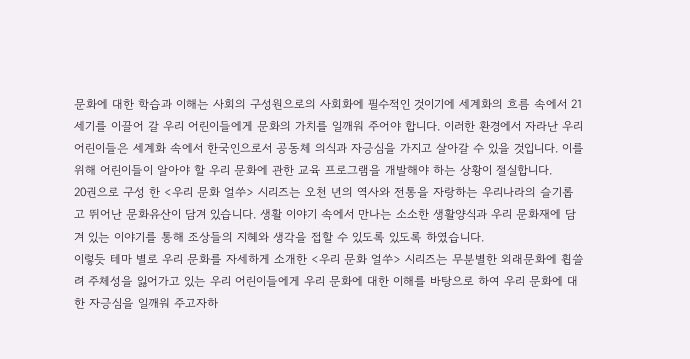문화에 대한 학습과 이해는 사회의 구성원으로의 사회화에 필수적인 것이기에 세계화의 흐름 속에서 21세기를 이끌어 갈 우리 어린이들에게 문화의 가치를 일깨워 주어야 합니다. 이러한 환경에서 자라난 우리 어린이들은 세계화 속에서 한국인으로서 공동체 의식과 자긍심을 가지고 살아갈 수 있을 것입니다. 이를 위해 어린이들이 알아야 할 우리 문화에 관한 교육 프로그램을 개발해야 하는 상황이 절실합니다.
20권으로 구성 한 <우리 문화 얼쑤> 시리즈는 오천 년의 역사와 전통을 자랑하는 우리나라의 슬기롭고 뛰어난 문화유산이 담겨 있습니다. 생활 이야기 속에서 만나는 소소한 생활양식과 우리 문화재에 담겨 있는 이야기를 통해 조상들의 지혜와 생각을 접할 수 있도록 있도록 하였습니다.
이렇듯 테마 별로 우리 문화를 자세하게 소개한 <우리 문화 얼쑤> 시리즈는 무분별한 외래문화에 휩쓸려 주체성을 잃어가고 있는 우리 어린이들에게 우리 문화에 대한 이해를 바탕으로 하여 우리 문화에 대한 자긍심을 일깨워 주고자하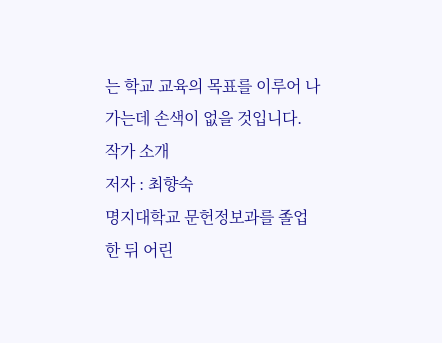는 학교 교육의 목표를 이루어 나가는데 손색이 없을 것입니다.
작가 소개
저자 : 최향숙
명지대학교 문헌정보과를 졸업한 뒤 어린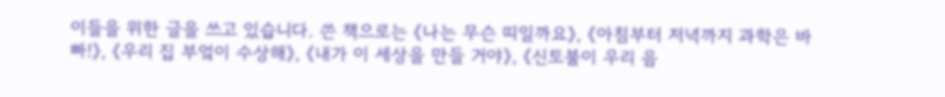이들을 위한 글을 쓰고 있습니다. 쓴 책으로는 《나는 무슨 띠일까요》, 《아침부터 저녁까지 과학은 바빠!》, 《우리 집 부엌이 수상해》, 《내가 이 세상을 만들 거야》, 《신토불이 우리 음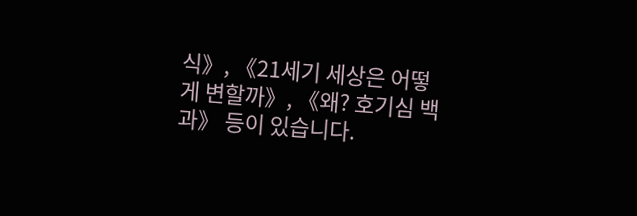식》, 《21세기 세상은 어떻게 변할까》, 《왜? 호기심 백과》 등이 있습니다.